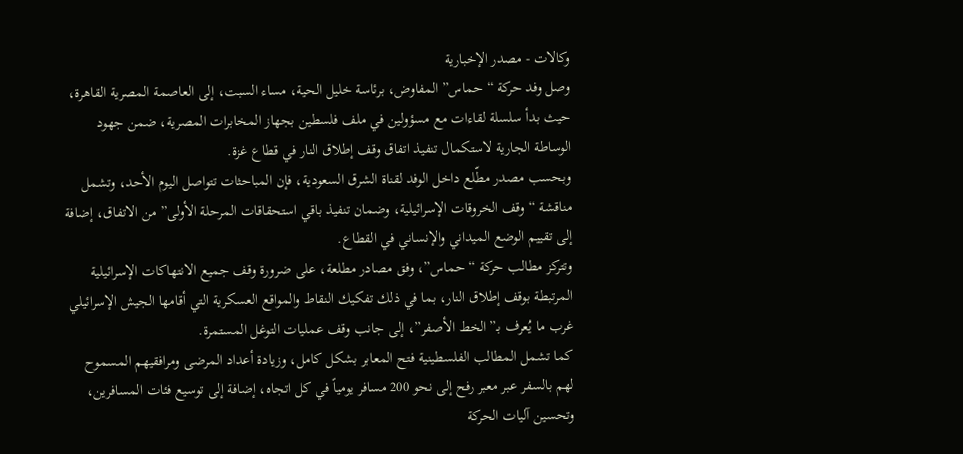وكالات - مصدر الإخبارية
وصل وفد حركة “حماس” المفاوض، برئاسة خليل الحية، مساء السبت، إلى العاصمة المصرية القاهرة، حيث بدأ سلسلة لقاءات مع مسؤولين في ملف فلسطين بجهاز المخابرات المصرية، ضمن جهود الوساطة الجارية لاستكمال تنفيذ اتفاق وقف إطلاق النار في قطاع غزة.
وبحسب مصدر مطّلع داخل الوفد لقناة الشرق السعودية، فإن المباحثات تتواصل اليوم الأحد، وتشمل مناقشة “وقف الخروقات الإسرائيلية، وضمان تنفيذ باقي استحقاقات المرحلة الأولى” من الاتفاق، إضافة إلى تقييم الوضع الميداني والإنساني في القطاع.
وتتركز مطالب حركة “حماس”، وفق مصادر مطلعة، على ضرورة وقف جميع الانتهاكات الإسرائيلية المرتبطة بوقف إطلاق النار، بما في ذلك تفكيك النقاط والمواقع العسكرية التي أقامها الجيش الإسرائيلي غرب ما يُعرف بـ”الخط الأصفر”، إلى جانب وقف عمليات التوغل المستمرة.
كما تشمل المطالب الفلسطينية فتح المعابر بشكل كامل، وزيادة أعداد المرضى ومرافقيهم المسموح لهم بالسفر عبر معبر رفح إلى نحو 200 مسافر يومياً في كل اتجاه، إضافة إلى توسيع فئات المسافرين، وتحسين آليات الحركة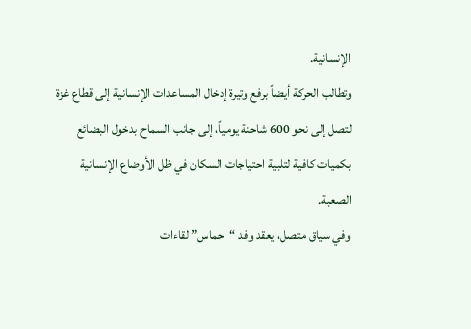الإنسانية.
وتطالب الحركة أيضاً برفع وتيرة إدخال المساعدات الإنسانية إلى قطاع غزة لتصل إلى نحو 600 شاحنة يومياً، إلى جانب السماح بدخول البضائع بكميات كافية لتلبية احتياجات السكان في ظل الأوضاع الإنسانية الصعبة.
وفي سياق متصل، يعقد وفد “حماس” لقاءات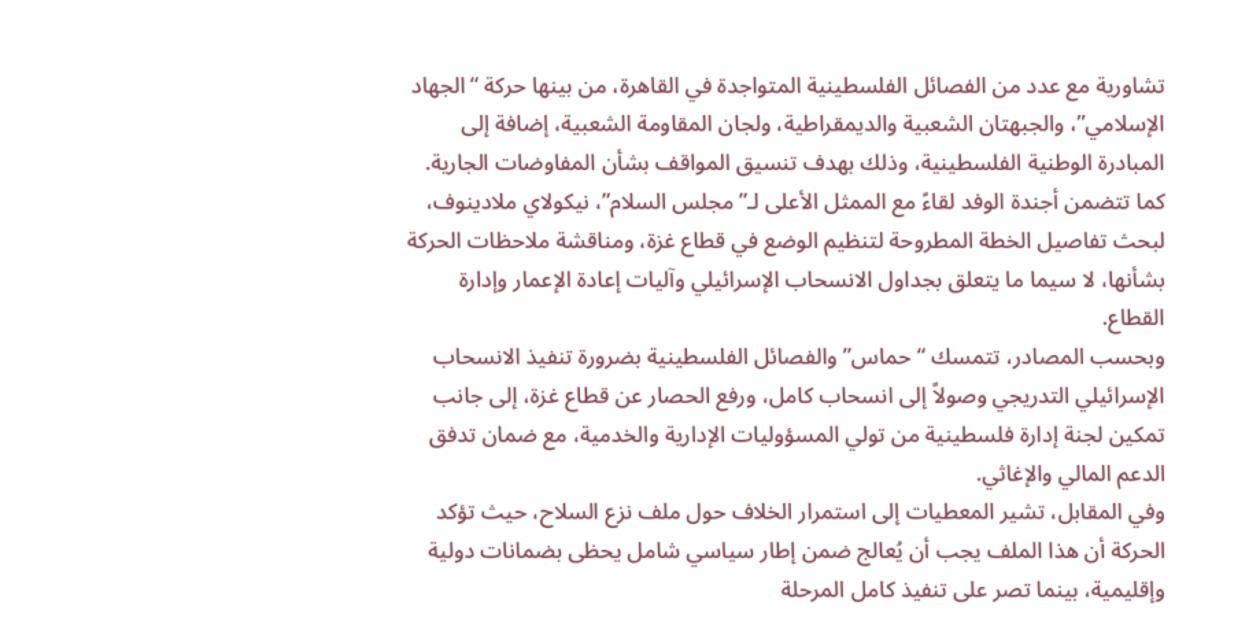تشاورية مع عدد من الفصائل الفلسطينية المتواجدة في القاهرة، من بينها حركة “الجهاد الإسلامي”، والجبهتان الشعبية والديمقراطية، ولجان المقاومة الشعبية، إضافة إلى المبادرة الوطنية الفلسطينية، وذلك بهدف تنسيق المواقف بشأن المفاوضات الجارية.
كما تتضمن أجندة الوفد لقاءً مع الممثل الأعلى لـ”مجلس السلام”، نيكولاي ملادينوف، لبحث تفاصيل الخطة المطروحة لتنظيم الوضع في قطاع غزة، ومناقشة ملاحظات الحركة بشأنها، لا سيما ما يتعلق بجداول الانسحاب الإسرائيلي وآليات إعادة الإعمار وإدارة القطاع.
وبحسب المصادر، تتمسك “حماس” والفصائل الفلسطينية بضرورة تنفيذ الانسحاب الإسرائيلي التدريجي وصولاً إلى انسحاب كامل، ورفع الحصار عن قطاع غزة، إلى جانب تمكين لجنة إدارة فلسطينية من تولي المسؤوليات الإدارية والخدمية، مع ضمان تدفق الدعم المالي والإغاثي.
وفي المقابل، تشير المعطيات إلى استمرار الخلاف حول ملف نزع السلاح، حيث تؤكد الحركة أن هذا الملف يجب أن يُعالج ضمن إطار سياسي شامل يحظى بضمانات دولية وإقليمية، بينما تصر على تنفيذ كامل المرحلة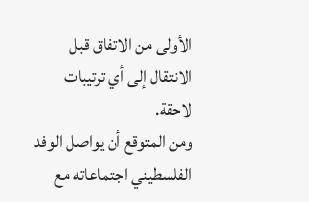الأولى من الاتفاق قبل الانتقال إلى أي ترتيبات لاحقة.
ومن المتوقع أن يواصل الوفد الفلسطيني اجتماعاته مع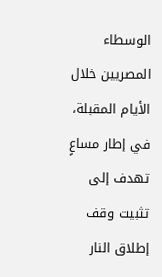الوسطاء المصريين خلال الأيام المقبلة، في إطار مساعٍ تهدف إلى تثبيت وقف إطلاق النار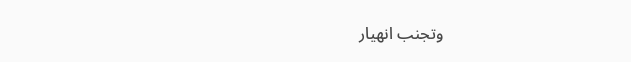وتجنب انهيار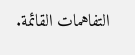التفاهمات القائمة.